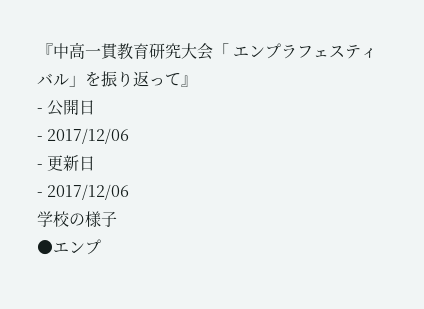『中高一貫教育研究大会「 エンプラフェスティバル」を振り返って』
- 公開日
- 2017/12/06
- 更新日
- 2017/12/06
学校の様子
●エンプ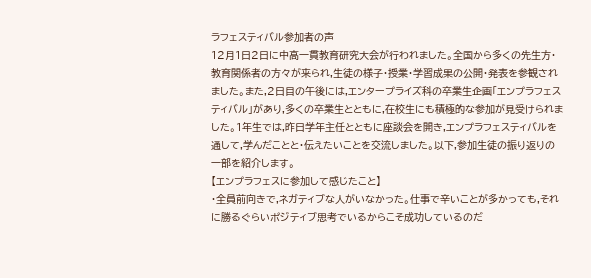ラフェスティバル参加者の声
12月1日2日に中高一貫教育研究大会が行われました。全国から多くの先生方・教育関係者の方々が来られ,生徒の様子・授業・学習成果の公開・発表を参観されました。また,2日目の午後には,エンタープライズ科の卒業生企画「エンプラフェスティバル」があり,多くの卒業生とともに,在校生にも積極的な参加が見受けられました。1年生では,昨日学年主任とともに座談会を開き,エンプラフェスティバルを通して,学んだことと・伝えたいことを交流しました。以下,参加生徒の振り返りの一部を紹介します。
【エンプラフェスに参加して感じたこと】
・全員前向きで,ネガティブな人がいなかった。仕事で辛いことが多かっても,それに勝るぐらいポジティブ思考でいるからこそ成功しているのだ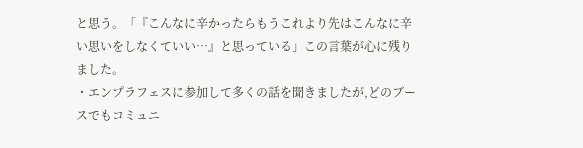と思う。「『こんなに辛かったらもうこれより先はこんなに辛い思いをしなくていい…』と思っている」この言葉が心に残りました。
・エンプラフェスに参加して多くの話を聞きましたが,どのブースでもコミュニ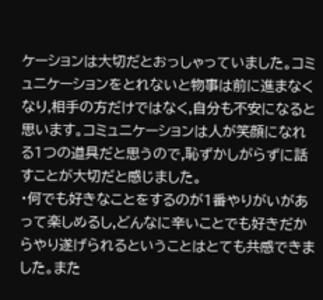ケーションは大切だとおっしゃっていました。コミュニケーションをとれないと物事は前に進まなくなり,相手の方だけではなく,自分も不安になると思います。コミュニケーションは人が笑顔になれる1つの道具だと思うので,恥ずかしがらずに話すことが大切だと感じました。
・何でも好きなことをするのが1番やりがいがあって楽しめるし,どんなに辛いことでも好きだからやり遂げられるということはとても共感できました。また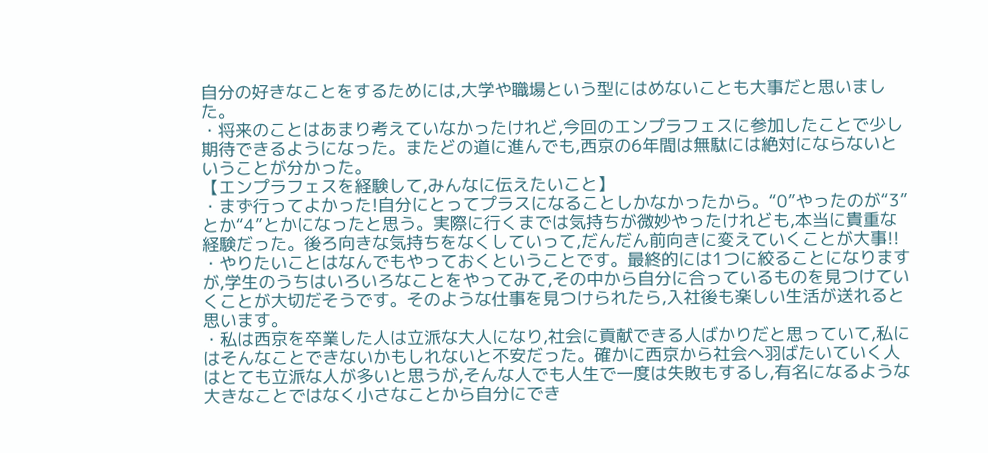自分の好きなことをするためには,大学や職場という型にはめないことも大事だと思いました。
・将来のことはあまり考えていなかったけれど,今回のエンプラフェスに参加したことで少し期待できるようになった。またどの道に進んでも,西京の6年間は無駄には絶対にならないということが分かった。
【エンプラフェスを経験して,みんなに伝えたいこと】
・まず行ってよかった!自分にとってプラスになることしかなかったから。“0”やったのが“3”とか“4”とかになったと思う。実際に行くまでは気持ちが微妙やったけれども,本当に貴重な経験だった。後ろ向きな気持ちをなくしていって,だんだん前向きに変えていくことが大事!!
・やりたいことはなんでもやっておくということです。最終的には1つに絞ることになりますが,学生のうちはいろいろなことをやってみて,その中から自分に合っているものを見つけていくことが大切だそうです。そのような仕事を見つけられたら,入社後も楽しい生活が送れると思います。
・私は西京を卒業した人は立派な大人になり,社会に貢献できる人ばかりだと思っていて,私にはそんなことできないかもしれないと不安だった。確かに西京から社会へ羽ばたいていく人はとても立派な人が多いと思うが,そんな人でも人生で一度は失敗もするし,有名になるような大きなことではなく小さなことから自分にでき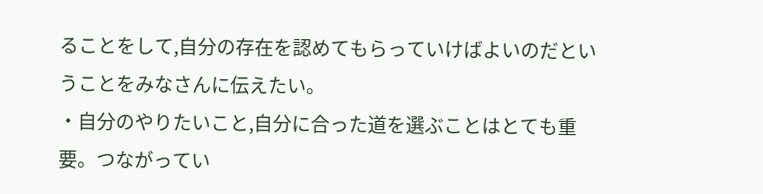ることをして,自分の存在を認めてもらっていけばよいのだということをみなさんに伝えたい。
・自分のやりたいこと,自分に合った道を選ぶことはとても重要。つながってい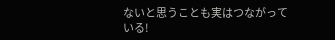ないと思うことも実はつながっている!